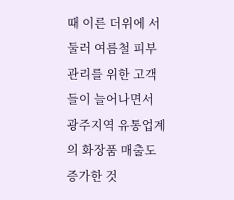때 이른 더위에 서둘러 여름철 피부관리를 위한 고객들이 늘어나면서 광주지역 유통업계의 화장품 매출도 증가한 것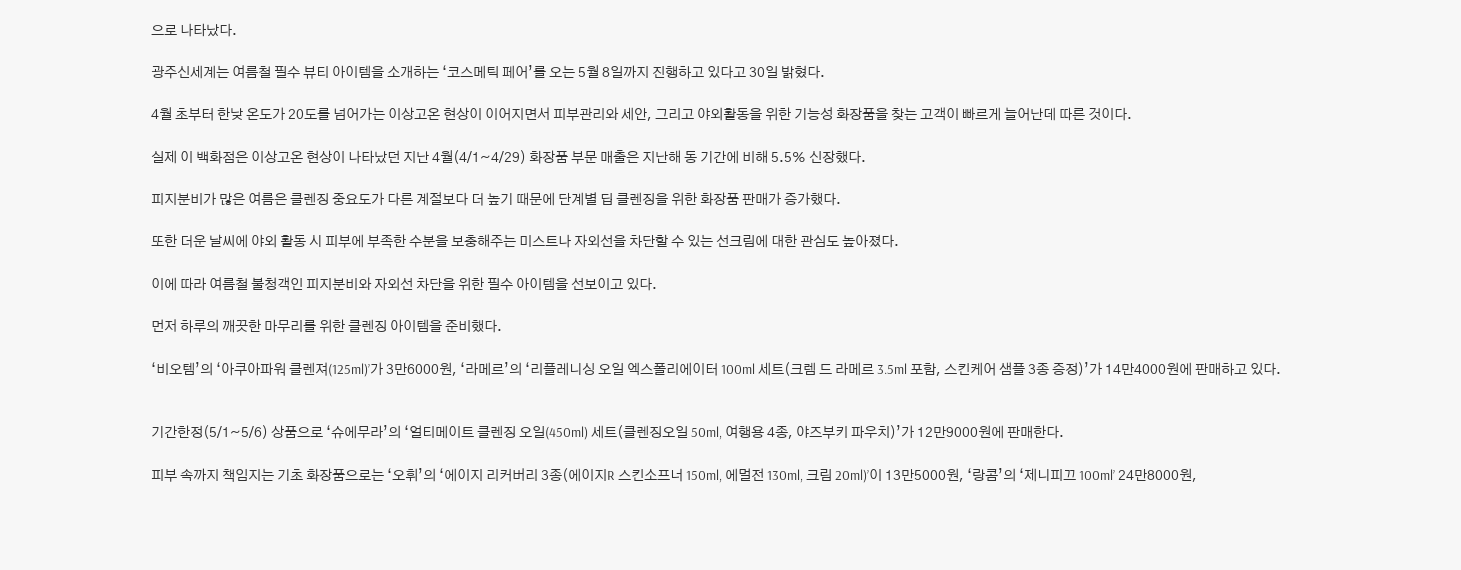으로 나타났다.

광주신세계는 여름철 필수 뷰티 아이템을 소개하는 ‘코스메틱 페어’를 오는 5월 8일까지 진행하고 있다고 30일 밝혔다.

4월 초부터 한낮 온도가 20도를 넘어가는 이상고온 현상이 이어지면서 피부관리와 세안, 그리고 야외활동을 위한 기능성 화장품을 찾는 고객이 빠르게 늘어난데 따른 것이다.

실제 이 백화점은 이상고온 현상이 나타났던 지난 4월(4/1~4/29) 화장품 부문 매출은 지난해 동 기간에 비해 5.5% 신장했다.

피지분비가 많은 여름은 클렌징 중요도가 다른 계절보다 더 높기 때문에 단계별 딥 클렌징을 위한 화장품 판매가 증가했다.

또한 더운 날씨에 야외 활동 시 피부에 부족한 수분을 보충해주는 미스트나 자외선을 차단할 수 있는 선크림에 대한 관심도 높아졌다.

이에 따라 여름철 불청객인 피지분비와 자외선 차단을 위한 필수 아이템을 선보이고 있다.

먼저 하루의 깨끗한 마무리를 위한 클렌징 아이템을 준비했다.

‘비오템’의 ‘아쿠아파워 클렌져(125ml)’가 3만6000원, ‘라메르’의 ‘리플레니싱 오일 엑스폴리에이터 100ml 세트(크렘 드 라메르 3.5ml 포함, 스킨케어 샘플 3종 증정)’가 14만4000원에 판매하고 있다.


기간한정(5/1~5/6) 상품으로 ‘슈에무라’의 ‘얼티메이트 클렌징 오일(450ml) 세트(클렌징오일 50ml, 여행용 4종, 야즈부키 파우치)’가 12만9000원에 판매한다.

피부 속까지 책임지는 기초 화장품으로는 ‘오휘’의 ‘에이지 리커버리 3종(에이지R 스킨소프너 150ml, 에멀전 130ml, 크림 20ml)’이 13만5000원, ‘랑콤’의 ‘제니피끄 100ml’ 24만8000원,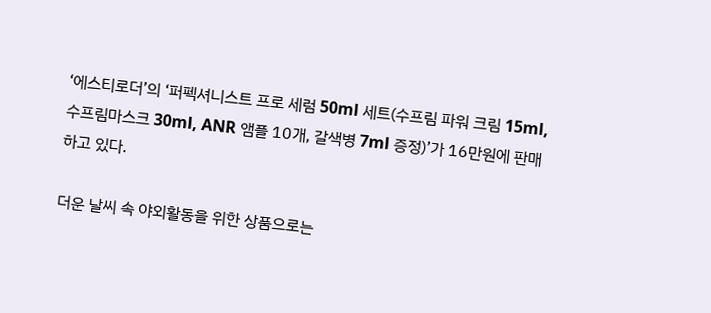‘에스티로더’의 ‘퍼펙셔니스트 프로 세럼 50ml 세트(수프림 파워 크림 15ml, 수프림마스크 30ml, ANR 앰플 10개, 갈색병 7ml 증정)’가 16만원에 판매하고 있다.

더운 날씨 속 야외활동을 위한 상품으로는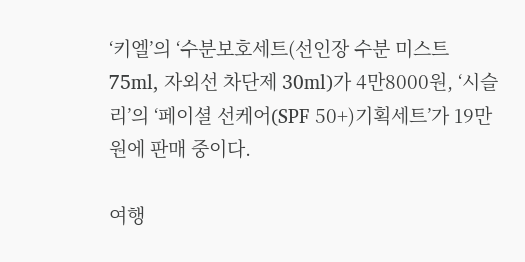‘키엘’의 ‘수분보호세트(선인장 수분 미스트 75ml, 자외선 차단제 30ml)가 4만8000원, ‘시슬리’의 ‘페이셜 선케어(SPF 50+)기획세트’가 19만원에 판매 중이다.

여행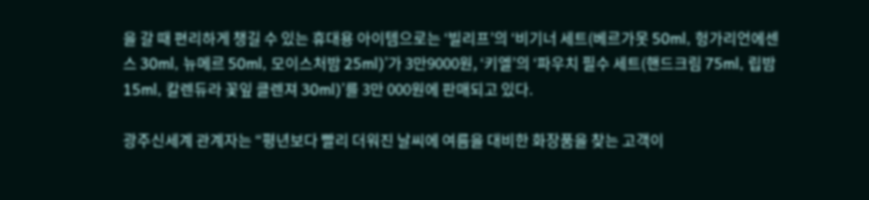을 갈 때 편리하게 챙길 수 있는 휴대용 아이템으로는 ‘빌리프’의 ‘비기너 세트(베르가못 50ml, 헝가리언에센스 30ml, 뉴메르 50ml, 모이스처밤 25ml)’가 3만9000원, ‘키엘’의 ‘파우치 필수 세트(핸드크림 75ml, 립밤 15ml, 칼렌듀라 꽃잎 클렌져 30ml)’를 3만 000원에 판매되고 있다.

광주신세계 관계자는 “평년보다 빨리 더워진 날씨에 여름을 대비한 화장품을 찾는 고객이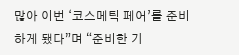많아 이번 ‘코스메틱 페어’를 준비하게 됐다”며 “준비한 기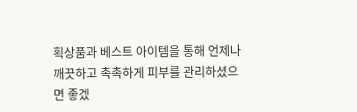획상품과 베스트 아이템을 통해 언제나 깨끗하고 촉촉하게 피부를 관리하셨으면 좋겠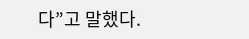다”고 말했다.